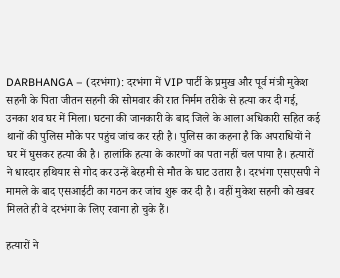DARBHANGA – (दरभंगा): दरभंगा में VIP पार्टी के प्रमुख और पूर्व मंत्री मुकेश सहनी के पिता जीतन सहनी की सोमवार की रात निर्मम तरीके से हत्या कर दी गई, उनका शव घर में मिला। घटना की जानकारी के बाद जिले के आला अधिकारी सहित कई थानों की पुलिस मौके पर पहुंच जांच कर रही है। पुलिस का कहना है कि अपराधियों ने घर में घुसकर हत्या की है। हालांकि हत्या के कारणों का पता नहीं चल पाया है। हत्यारों ने धारदार हथियार से गोद कर उन्हें बेरहमी से मौत के घाट उतारा है। दरभंगा एसएसपी ने मामले के बाद एसआईटी का गठन कर जांच शुरू कर दी है। वहीं मुकेश सहनी को खबर मिलते ही वे दरभंगा के लिए रवाना हो चुके हैं।

हत्यारों ने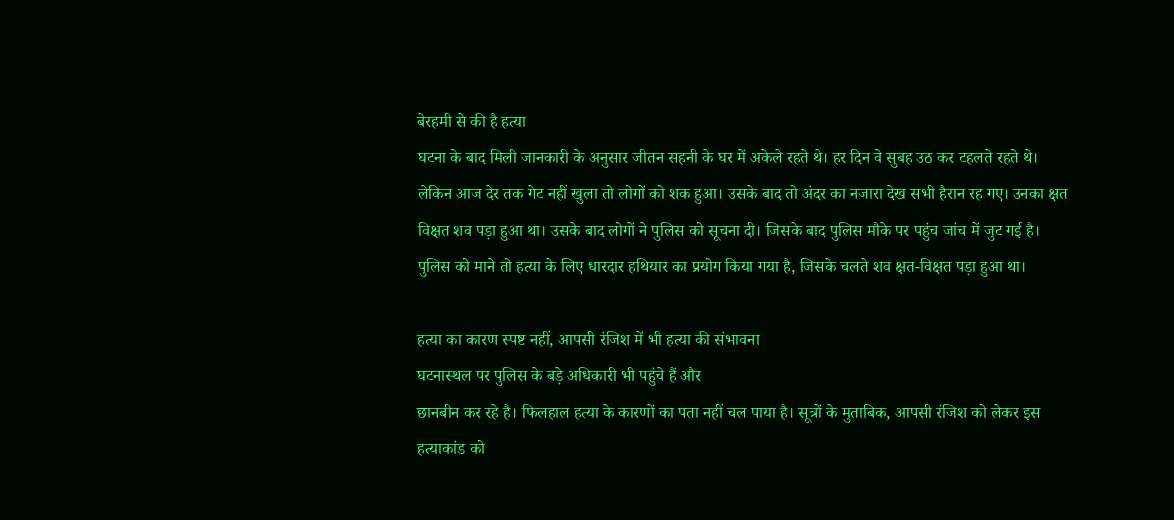बेरहमी से की है हत्या
घटना के बाद मिली जानकारी के अनुसार जीतन सहनी के घर में अकेले रहते थे। हर दिन वे सुबह उठ कर टहलते रहते थे। लेकिन आज देर तक गेट नहीं खुला तो लोगों को शक हुआ। उसके बाद तो अंदर का नजारा देख सभी हैरान रह गए। उनका क्षत विक्षत शव पड़ा हुआ था। उसके बाद लोगों ने पुलिस को सूचना दी। जिसके बाद पुलिस मौके पर पहुंच जांच में जुट गई है। पुलिस को माने तो हत्या के लिए धारदार हथियार का प्रयोग किया गया है, जिसके चलते शव क्षत-विक्षत पड़ा हुआ था।

हत्या का कारण स्पष्ट नहीं, आपसी रंजिश में भी हत्या की संभावना
घटनास्थल पर पुलिस के बड़े अधिकारी भी पहुंचे हैं और
छानबीन कर रहे है। फिलहाल हत्या के कारणों का पता नहीं चल पाया है। सूत्रों के मुताबिक, आपसी रंजिश को लेकर इस हत्याकांड को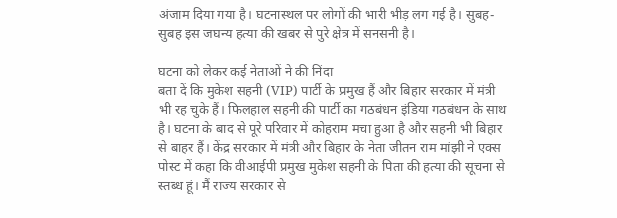अंजाम दिया गया है। घटनास्थल पर लोगों की भारी भीड़ लग गई है। सुबह-सुबह इस जघन्य हत्या की खबर से पुरे क्षेत्र में सनसनी है।

घटना को लेकर कई नेताओं ने की निंदा
बता दें कि मुकेश सहनी (VIP) पार्टी के प्रमुख हैं और बिहार सरकार में मंत्री भी रह चुके हैं। फिलहाल सहनी की पार्टी का गठबंधन इंडिया गठबंधन के साथ है। घटना के बाद से पूरे परिवार में कोहराम मचा हुआ है और सहनी भी बिहार से बाहर हैं। केंद्र सरकार में मंत्री और बिहार के नेता जीतन राम मांझी ने एक्स पोस्ट में कहा कि वीआईपी प्रमुख मुकेश सहनी के पिता की हत्या की सूचना से स्तब्ध हूं। मैं राज्य सरकार से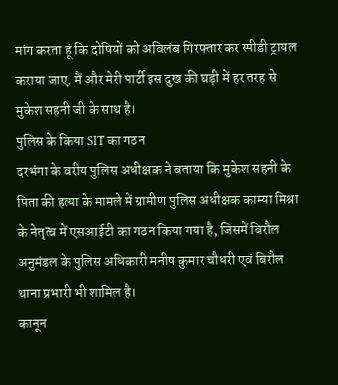मांग करता हूं कि दोषियों को अविलंब गिरफ्तार कर स्पीडी ट्रायल कराया जाए. मैं और मेरी पार्टी इस दुख की घड़ी में हर तरह से मुकेश सहनी जी के साथ है।
पुलिस के किया SIT का गठन
दरभंगा के वरीय पुलिस अधीक्षक ने बताया कि मुकेश सहनी के पिता की हत्या के मामले में ग्रामीण पुलिस अधीक्षक काम्या मिश्रा के नेतृत्व में एसआईटी का गठन किया गया है, जिसमें बिरौल अनुमंडल के पुलिस अधिकारी मनीष कुमार चौधरी एवं बिरौल थाना प्रभारी भी शामिल है।
कानून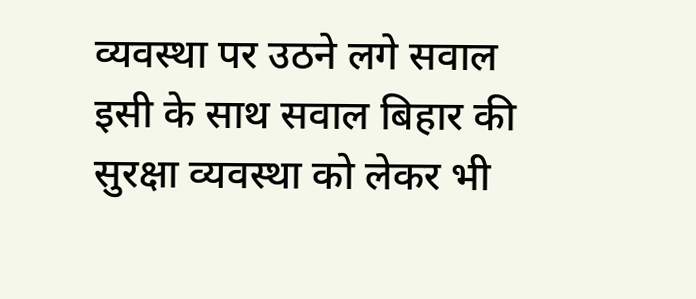व्यवस्था पर उठने लगे सवाल
इसी के साथ सवाल बिहार की सुरक्षा व्यवस्था को लेकर भी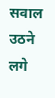सवाल उठने लगे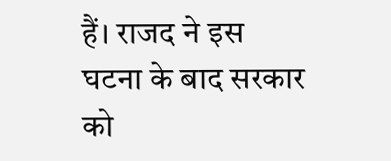हैं। राजद ने इस घटना के बाद सरकार को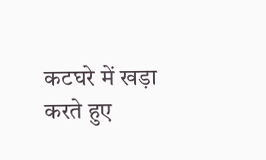कटघरे में खड़ा करते हुए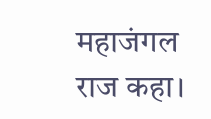महाजंगल राज कहा।